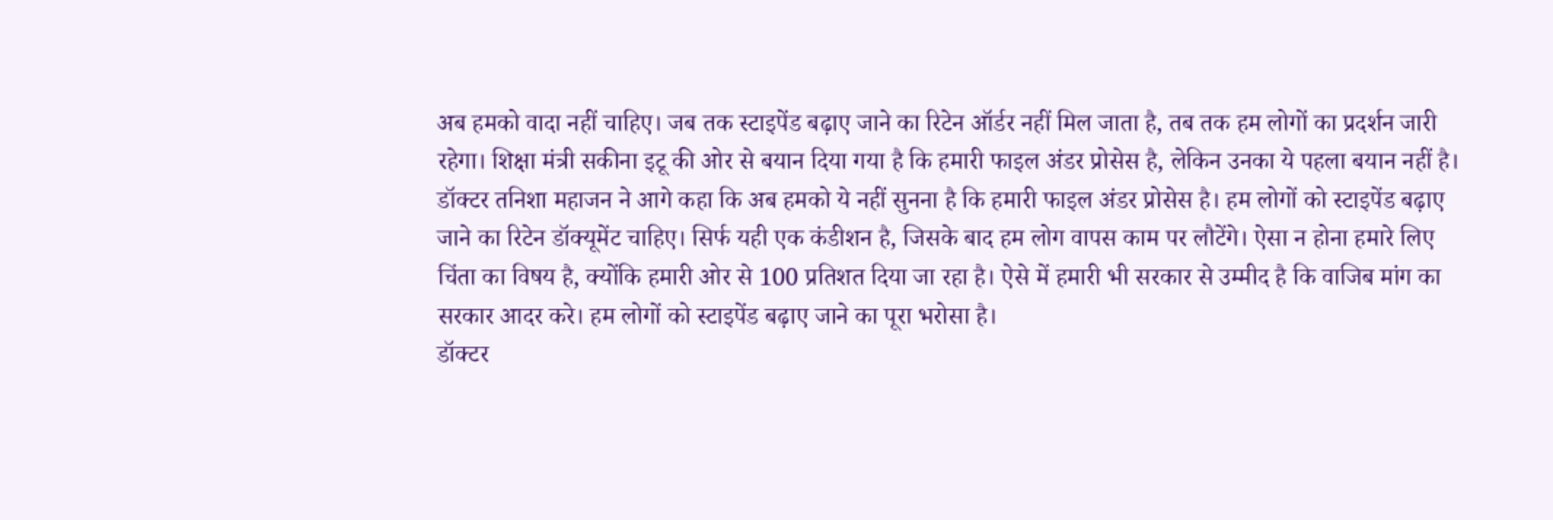अब हमको वादा नहीं चाहिए। जब तक स्टाइपेंड बढ़ाए जाने का रिटेन ऑर्डर नहीं मिल जाता है, तब तक हम लोगों का प्रदर्शन जारी रहेगा। शिक्षा मंत्री सकीना इटू की ओर से बयान दिया गया है कि हमारी फाइल अंडर प्रोसेस है, लेकिन उनका ये पहला बयान नहीं है।
डॉक्टर तनिशा महाजन ने आगे कहा कि अब हमको ये नहीं सुनना है कि हमारी फाइल अंडर प्रोसेस है। हम लोगों को स्टाइपेंड बढ़ाए जाने का रिटेन डॉक्यूमेंट चाहिए। सिर्फ यही एक कंडीशन है, जिसके बाद हम लोग वापस काम पर लौटेंगे। ऐसा न होना हमारे लिए चिंता का विषय है, क्योंकि हमारी ओर से 100 प्रतिशत दिया जा रहा है। ऐसे में हमारी भी सरकार से उम्मीद है कि वाजिब मांग का सरकार आदर करे। हम लोगों को स्टाइपेंड बढ़ाए जाने का पूरा भरोसा है।
डॉक्टर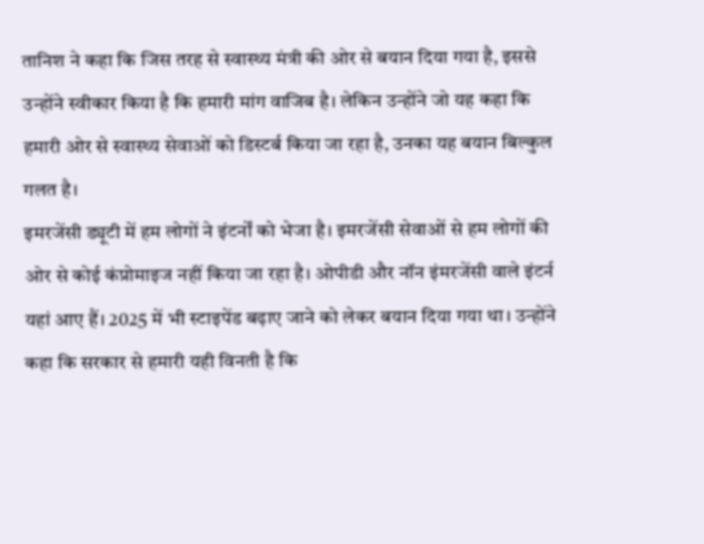तानिश ने कहा कि जिस तरह से स्वास्थ्य मंत्री की ओर से बयान दिया गया है, इससे उन्होंने स्वीकार किया है कि हमारी मांग वाजिब है। लेकिन उन्होंने जो यह कहा कि हमारी ओर से स्वास्थ्य सेवाओं को डिस्टर्ब किया जा रहा है, उनका यह बयान बिल्कुल गलत है।
इमरजेंसी ड्यूटी में हम लोगों ने इंटर्नों को भेजा है। इमरजेंसी सेवाओं से हम लोगों की ओर से कोई कंप्रोमाइज नहीं किया जा रहा है। ओपीडी और नॉन इंमरजेंसी वाले इंटर्न यहां आए हैं। 2025 में भी स्टाइपेंड बढ़ाए जाने को लेकर बयान दिया गया था। उन्होंने कहा कि सरकार से हमारी यही विनती है कि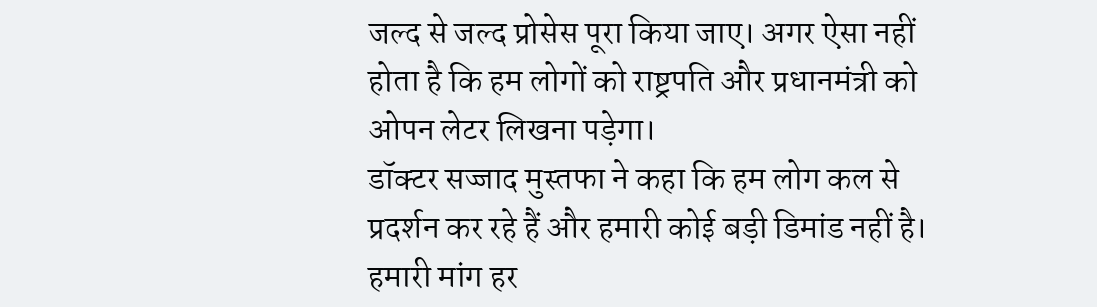जल्द से जल्द प्रोसेस पूरा किया जाए। अगर ऐसा नहीं होता है कि हम लोगों को राष्ट्रपति और प्रधानमंत्री को ओपन लेटर लिखना पड़ेगा।
डॉक्टर सज्जाद मुस्तफा ने कहा कि हम लोग कल से प्रदर्शन कर रहे हैं और हमारी कोई बड़ी डिमांड नहीं है। हमारी मांग हर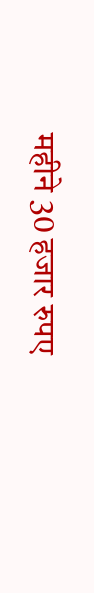महीने 30 हजार रुपए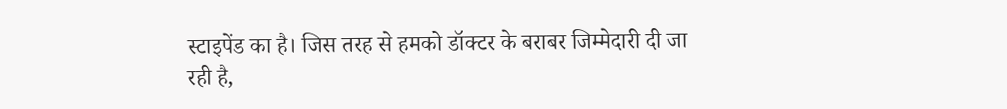स्टाइपेंड का है। जिस तरह से हमको डॉक्टर के बराबर जिम्मेदारी दी जा रही है,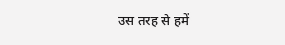उस तरह से हमें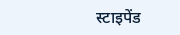स्टाइपेंड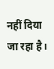नहीं दिया जा रहा है।